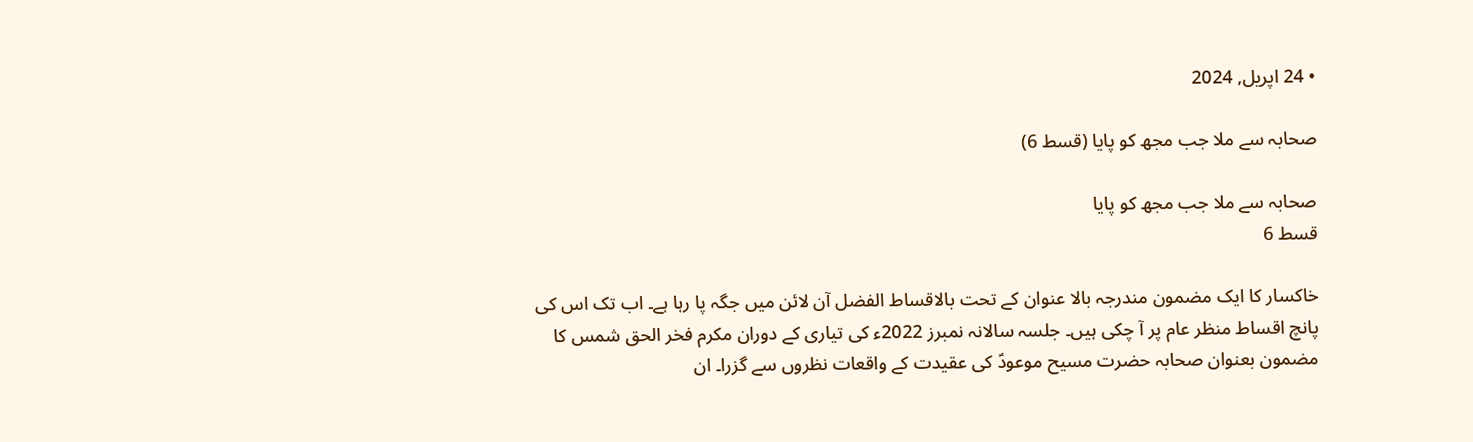• 24 اپریل, 2024

صحابہ سے ملا جب مجھ کو پایا (قسط 6)

صحابہ سے ملا جب مجھ کو پایا
قسط 6

خاکسار کا ایک مضمون مندرجہ بالا عنوان کے تحت بالاقساط الفضل آن لائن میں جگہ پا رہا ہے۔ اب تک اس کی پانچ اقساط منظر عام پر آ چکی ہیں۔ جلسہ سالانہ نمبرز 2022ء کی تیاری کے دوران مکرم فخر الحق شمس کا مضمون بعنوان صحابہ حضرت مسیح موعودؑ کی عقیدت کے واقعات نظروں سے گزرا۔ ان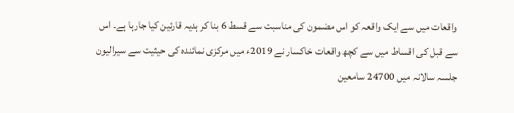واقعات میں سے ایک واقعہ کو اس مضمون کی مناسبت سے قسط 6 بنا کر ہدیہ قارئین کیا جارہا ہے۔ اس سے قبل کی اقساط میں سے کچھ واقعات خاکسار نے 2019ء میں مرکزی نمائندہ کی حیثیت سے سیرالیون جلسہ سالانہ میں 24700 سامعین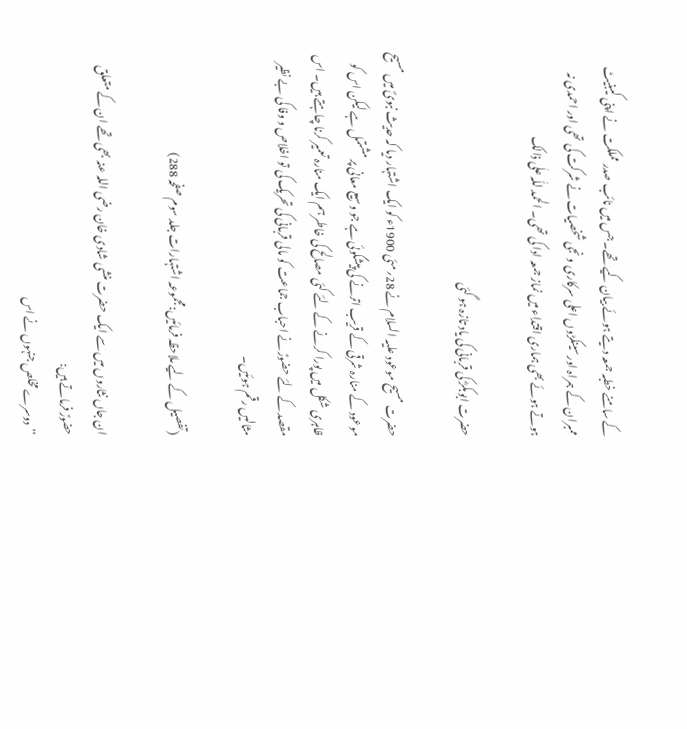کے سامنے خطبہ جمعہ دیتے ہوئے بیان کیے تھے۔ جس میں نائب صدر مملکت نے اپنی کیبنیٹ ممبران کے ہمراہ اور سینکڑوں اعلی سرکاری و نجی شخصیات نے شرکت کی تھی اور احمدی نہ ہوتے ہوئے بھی ہماری اقتداء میں نماز جمعہ ادا کی تھی۔ الحمد للّٰہ علٰی ذالک

حضرت ابوبکرؓ کی قربانی کی یاد تازہ ہو گئی

حضرت مسیح موعود علیہ السلام نے 28؍مئی 1900ء کو ایک اشتہار دیا کہ حدیث نبویؐ میں مسیح موعود کے منارہ شرقی کے قریب اترنے کی پیشگوئی ہے جو وسیع معانی پر مشتمل ہے لیکن اس کو ظاہری شکل میں پورا کرنے کے لئے کئی مصالح کی خاطر ہم ایک منارہ تعمیر کرنا چاہتے ہیں۔ اس مقصد کے لئے حضورؑ نے احباب جماعت کو مالی قربانی کی تحریک کی تو اخلاص و وفا کی بے نظیر مثالیں رقم ہوئیں۔

(تفصیل کے لیے ملاحظہ فرمائیں:مجموعہ اشتہارات جلد سوم صفحہ 288)

ان جاں نثاروں میں سے ایک حضرت منشی شادی خان رضی اللہ عنہ بھی تھے ان کے متعلق حضورؑ فرماتے ہیں:
’’دوسرے مخلص جنہوں نے اس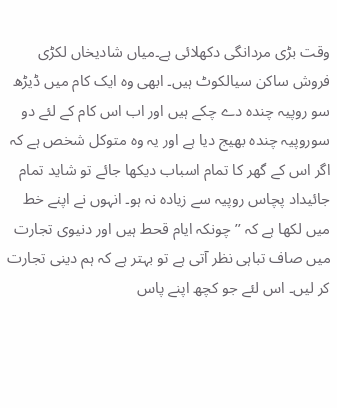وقت بڑی مردانگی دکھلائی ہے۔میاں شادیخاں لکڑی فروش ساکن سیالکوٹ ہیں۔ ابھی وہ ایک کام میں ڈیڑھ سو روپیہ چندہ دے چکے ہیں اور اب اس کام کے لئے دو سوروپیہ چندہ بھیج دیا ہے اور یہ وہ متوکل شخص ہے کہ اگر اس کے گھر کا تمام اسباب دیکھا جائے تو شاید تمام جائیداد پچاس روپیہ سے زیادہ نہ ہو۔ انہوں نے اپنے خط میں لکھا ہے کہ ’’چونکہ ایام قحط ہیں اور دنیوی تجارت میں صاف تباہی نظر آتی ہے تو بہتر ہے کہ ہم دینی تجارت کر لیں۔ اس لئے جو کچھ اپنے پاس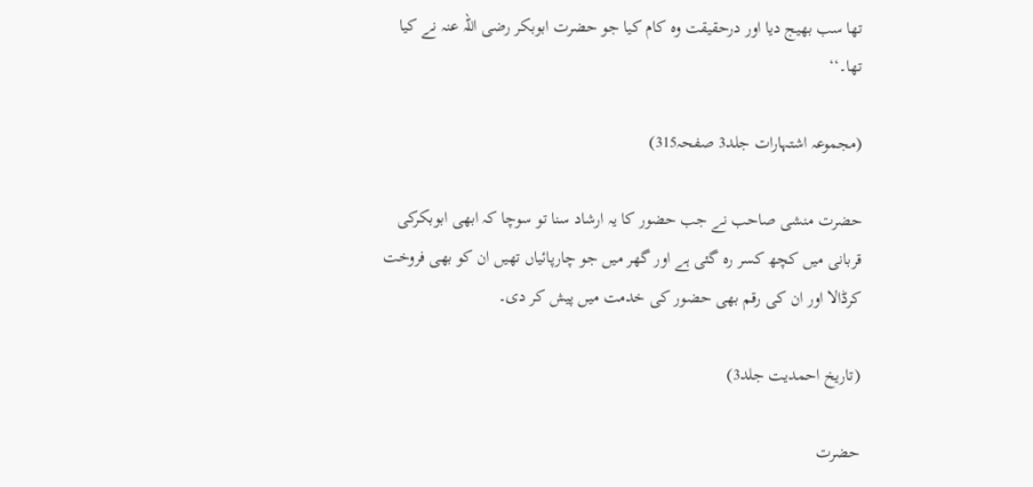تھا سب بھیج دیا اور درحقیقت وہ کام کیا جو حضرت ابوبکر رضی اللہ عنہ نے کیا تھا۔‘‘

(مجموعہ اشتہارات جلد3 صفحہ315)

حضرت منشی صاحب نے جب حضور کا یہ ارشاد سنا تو سوچا کہ ابھی ابوبکرکی قربانی میں کچھ کسر رہ گئی ہے اور گھر میں جو چارپائیاں تھیں ان کو بھی فروخت کرڈالا اور ان کی رقم بھی حضور کی خدمت میں پیش کر دی۔

(تاریخ احمدیت جلد3)

حضرت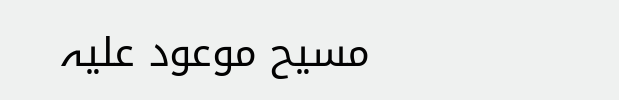مسیح موعود علیہ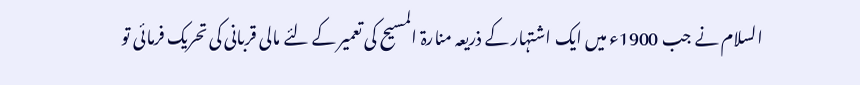السلام نے جب 1900ء میں ایک اشتہار کے ذریعہ منارۃ المسیح کی تعمیر کے لئے مالی قربانی کی تحریک فرمائی تو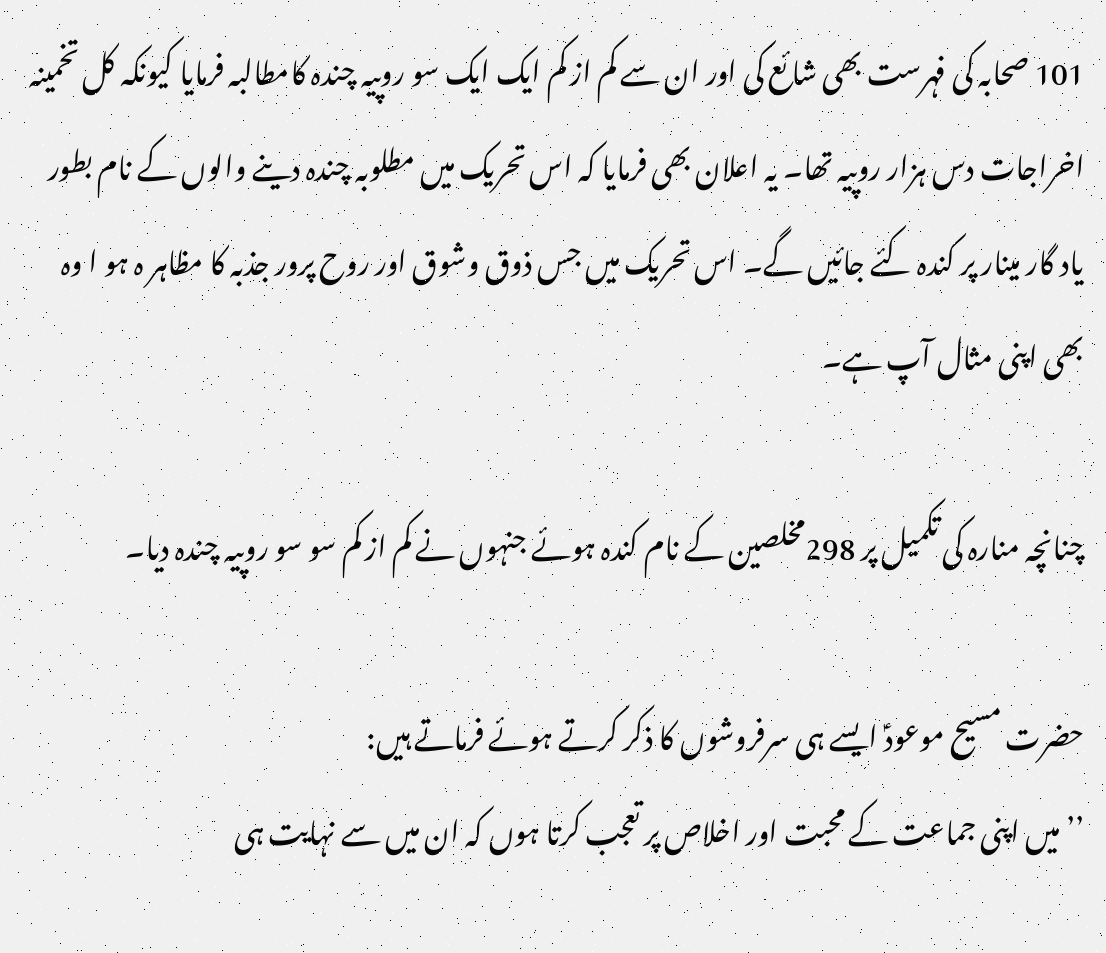101 صحابہ کی فہرست بھی شائع کی اور ان سے کم از کم ایک ایک سو روپیہ چندہ کامطالبہ فرمایا کیونکہ کل تخمینہ اخراجات دس ہزار روپیہ تھا۔ یہ اعلان بھی فرمایا کہ اس تحریک میں مطلوبہ چندہ دینے والوں کے نام بطور یاد گار مینار پر کندہ کئے جائیں گے۔ اس تحریک میں جس ذوق وشوق اور روح پرور جذبہ کا مظاہر ہ ہو ا وہ بھی اپنی مثال آپ ہے۔

چنانچہ منارہ کی تکمیل پر 298مخلصین کے نام کندہ ہوئے جنہوں نے کم از کم سو سو روپیہ چندہ دیا۔

حضرت مسیح موعودؑ ایسے ہی سرفروشوں کا ذکر کرتے ہوئے فرماتے ہیں:
’’میں اپنی جماعت کے محبت اور اخلاص پر تعجب کرتا ہوں کہ ان میں سے نہایت ہی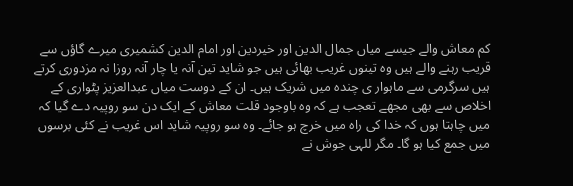کم معاش والے جیسے میاں جمال الدین اور خیردین اور امام الدین کشمیری میرے گاؤں سے قریب رہنے والے ہیں وہ تینوں غریب بھائی ہیں جو شاید تین آنہ یا چار آنہ روزا نہ مزدوری کرتے ہیں سرگرمی سے ماہوار ی چندہ میں شریک ہیں۔ ان کے دوست میاں عبدالعزیز پٹواری کے اخلاص سے بھی مجھے تعجب ہے کہ وہ باوجود قلت معاش کے ایک دن سو روپیہ دے گیا کہ میں چاہتا ہوں کہ خدا کی راہ میں خرچ ہو جائے۔ وہ سو روپیہ شاید اس غریب نے کئی برسوں میں جمع کیا ہو گا۔ مگر للہی جوش نے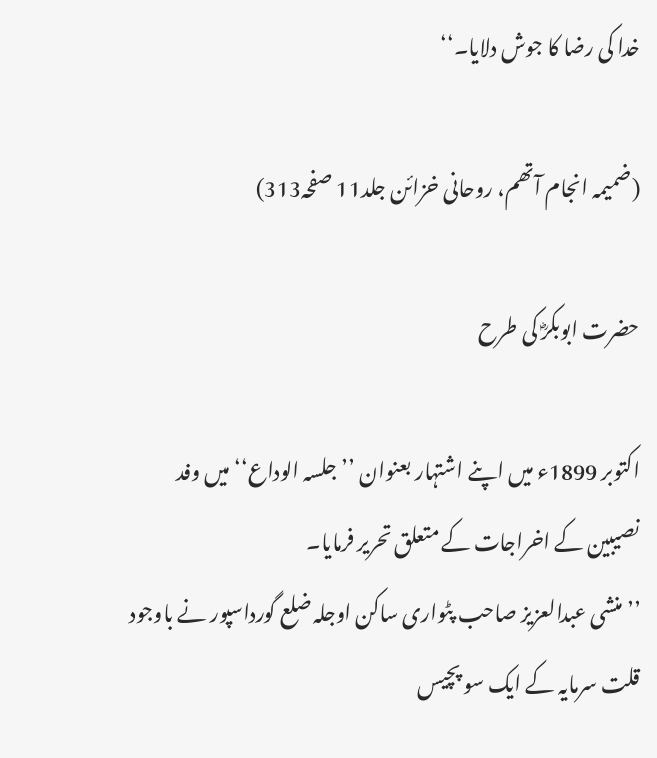خدا کی رضا کا جوش دلایا۔‘‘

(ضمیمہ انجام آتھم، روحانی خزائن جلد11 صفحہ313)

حضرت ابوبکرؓ کی طرح

اکتوبر 1899ء میں اپنے اشتہار بعنوان ’’جلسہ الوداع‘‘ میں وفد نصیبین کے اخراجات کے متعلق تحریر فرمایا۔
’’منشی عبدالعزیز صاحب پٹواری ساکن اوجلہ ضلع گورداسپور نے باوجود قلت سرمایہ کے ایک سو پچیس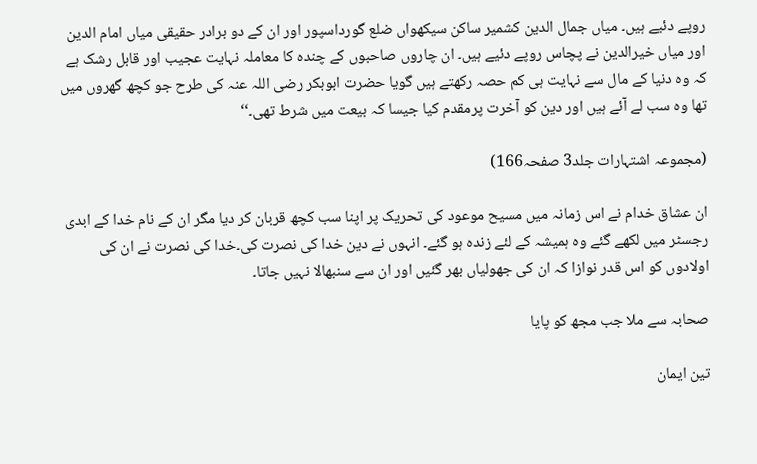روپے دئیے ہیں۔ میاں جمال الدین کشمیر ساکن سیکھواں ضلع گورداسپور اور ان کے دو برادر حقیقی میاں امام الدین اور میاں خیرالدین نے پچاس روپے دئیے ہیں۔ ان چاروں صاحبوں کے چندہ کا معاملہ نہایت عجیب اور قابل رشک ہے کہ وہ دنیا کے مال سے نہایت ہی کم حصہ رکھتے ہیں گویا حضرت ابوبکر رضی اللہ عنہ کی طرح جو کچھ گھروں میں تھا وہ سب لے آئے ہیں اور دین کو آخرت پرمقدم کیا جیسا کہ بیعت میں شرط تھی۔‘‘

(مجموعہ اشتہارات جلد3 صفحہ166)

ان عشاق خدام نے اس زمانہ میں مسیح موعود کی تحریک پر اپنا سب کچھ قربان کر دیا مگر ان کے نام خدا کے ابدی رجسٹر میں لکھے گئے وہ ہمیشہ کے لئے زندہ ہو گئے۔ انہوں نے دین خدا کی نصرت کی۔خدا کی نصرت نے ان کی اولادوں کو اس قدر نوازا کہ ان کی جھولیاں بھر گئیں اور ان سے سنبھالا نہیں جاتا۔

صحابہ سے ملا جب مجھ کو پایا

تین ایمان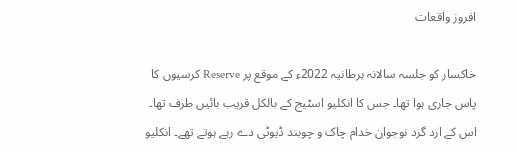افروز واقعات

خاکسار کو جلسہ سالانہ برطانیہ 2022ء کے موقع پر Reserve کرسیوں کا پاس جاری ہوا تھا۔ جس کا انکلیو اسٹیج کے بالکل قریب بائیں طرف تھا۔ اس کے ارد گرد نوجوان خدام چاک و چوبند ڈیوٹی دے رہے ہوتے تھے۔ انکلیو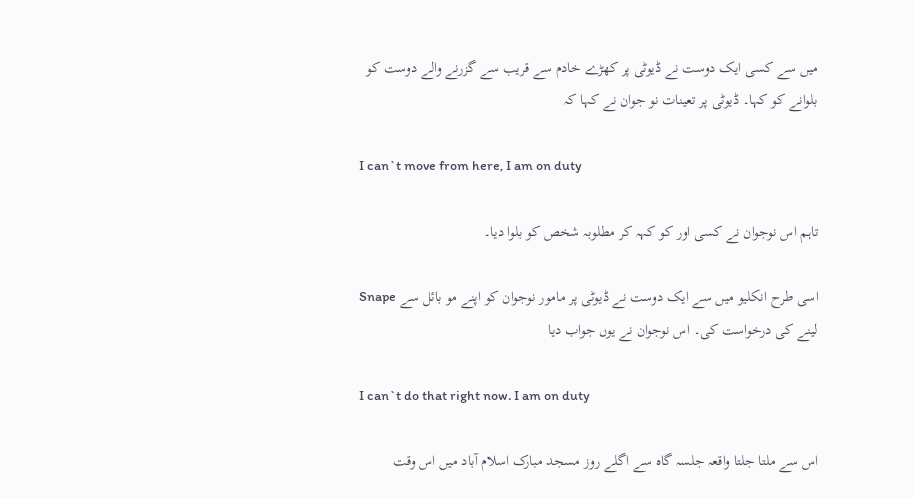میں سے کسی ایک دوست نے ڈیوٹی پر کھڑے خادم سے قریب سے گزرنے والے دوست کو بلوانے کو کہا۔ ڈیوٹی پر تعینات نو جوان نے کہا کہ

I can`t move from here, I am on duty

تاہم اس نوجوان نے کسی اور کو کہہ کر مطلوبہ شخص کو بلوا دیا۔

اسی طرح انکلیو میں سے ایک دوست نے ڈیوٹی پر مامور نوجوان کو اپنے مو بائل سے Snape لینے کی درخواست کی۔ اس نوجوان نے یوں جواب دیا

I can`t do that right now. I am on duty

اس سے ملتا جلتا واقعہ جلسہ گاہ سے اگلے روز مسجد مبارک اسلام آباد میں اس وقت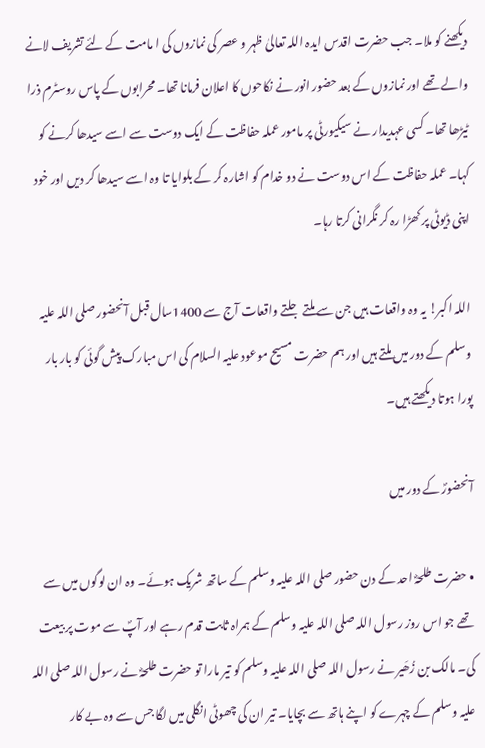دیکھنے کو ملا۔ جب حضرت اقدس ایدہ اللہ تعالیٰ ظہر و عصر کی نمازوں کی ا مامت کے لئے تشریف لانے والے تھے اور نمازوں کے بعد حضور انور نے نکاحوں کا اعلان فرمانا تھا۔ محرابوں کے پاس روسٹرم ذرا ٹیڑھا تھا۔ کسی عہدیدار نے سیکیورٹی پر مامور عملہ حفاظت کے ایک دوست سے اسے سیدھا کرنے کو کہا۔ عملہ حفاظت کے اس دوست نے دو خدام کو اشارہ کر کے بلوایا تا وہ اسے سیدھا کر دیں اور خود اپنی ڈیوٹی پر کھڑا رہ کر نگرانی کرتا رہا۔

اللہ اکبر! یہ وہ واقعات ہیں جن سے ملتے جلتے واقعات آج سے 1400سال قبل آنحضور صلی اللہ علیہ وسلم کے دور میں ملتے ہیں اور ہم حضرت مسیح موعود علیہ السلام کی اس مبارک پیش گوئی کو بار بار پورا ہوتا دیکھتے ہیں۔

آنحضورؐ کے دور میں

• حضرت طلحہؓ احد کے دن حضور صلی اللہ علیہ وسلم کے ساتھ شریک ہوئے۔ وہ ان لوگوں میں سے تھے جو اس روز رسول اللہ صلی اللہ علیہ وسلم کے ہمراہ ثابت قدم رہے اور آپؐ سے موت پر بیعت کی۔ مالک بن زُھَیر نے رسول اللہ صلی اللہ علیہ وسلم کو تیر مارا تو حضرت طلحہؓ نے رسول اللہ صلی اللہ علیہ وسلم کے چہرے کو اپنے ہاتھ سے بچایا۔ تیر ان کی چھوٹی انگلی میں لگا جس سے وہ بے کار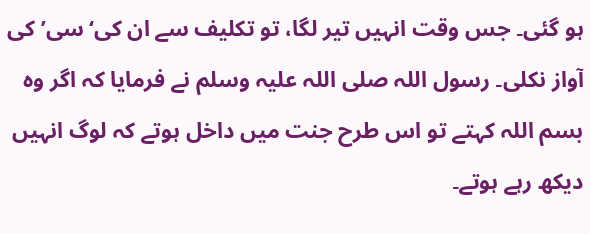ہو گئی۔ جس وقت انہیں تیر لگا، تو تکلیف سے ان کی‘سی’کی آواز نکلی۔ رسول اللہ صلی اللہ علیہ وسلم نے فرمایا کہ اگر وہ بسم اللہ کہتے تو اس طرح جنت میں داخل ہوتے کہ لوگ انہیں دیکھ رہے ہوتے۔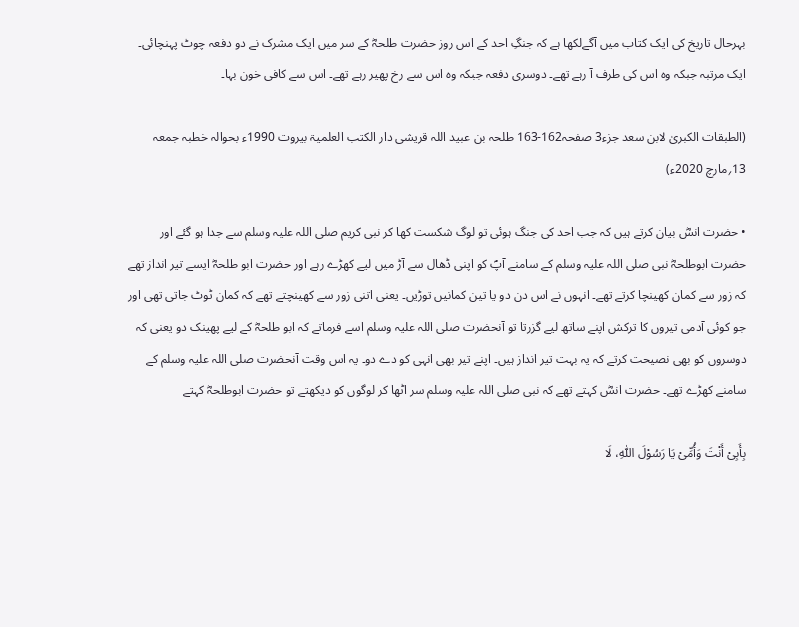بہرحال تاریخ کی ایک کتاب میں آگےلکھا ہے کہ جنگِ احد کے اس روز حضرت طلحہؓ کے سر میں ایک مشرک نے دو دفعہ چوٹ پہنچائی۔ ایک مرتبہ جبکہ وہ اس کی طرف آ رہے تھے۔ دوسری دفعہ جبکہ وہ اس سے رخ پھیر رہے تھے۔ اس سے کافی خون بہا۔

(الطبقات الکبریٰ لابن سعد جزء3 صفحہ162-163 طلحہ بن عبید اللہ قریشی دار الکتب العلمیۃ بیروت 1990ء بحوالہ خطبہ جمعہ 13؍مارچ 2020ء)

• حضرت انسؓ بیان کرتے ہیں کہ جب احد کی جنگ ہوئی تو لوگ شکست کھا کر نبی کریم صلی اللہ علیہ وسلم سے جدا ہو گئے اور حضرت ابوطلحہؓ نبی صلی اللہ علیہ وسلم کے سامنے آپؐ کو اپنی ڈھال سے آڑ میں لیے کھڑے رہے اور حضرت ابو طلحہؓ ایسے تیر انداز تھے کہ زور سے کمان کھینچا کرتے تھے۔ انہوں نے اس دن دو یا تین کمانیں توڑیں۔ یعنی اتنی زور سے کھینچتے تھے کہ کمان ٹوٹ جاتی تھی اور جو کوئی آدمی تیروں کا ترکش اپنے ساتھ لیے گزرتا تو آنحضرت صلی اللہ علیہ وسلم اسے فرماتے کہ ابو طلحہؓ کے لیے پھینک دو یعنی کہ دوسروں کو بھی نصیحت کرتے کہ یہ بہت تیر انداز ہیں۔ اپنے تیر بھی انہی کو دے دو۔ یہ اس وقت آنحضرت صلی اللہ علیہ وسلم کے سامنے کھڑے تھے۔ حضرت انسؓ کہتے تھے کہ نبی صلی اللہ علیہ وسلم سر اٹھا کر لوگوں کو دیکھتے تو حضرت ابوطلحہؓ کہتے

بِأَبِیْ أَنْتَ وَأُمِّیْ یَا رَسُوْلَ اللّٰہِ، لَا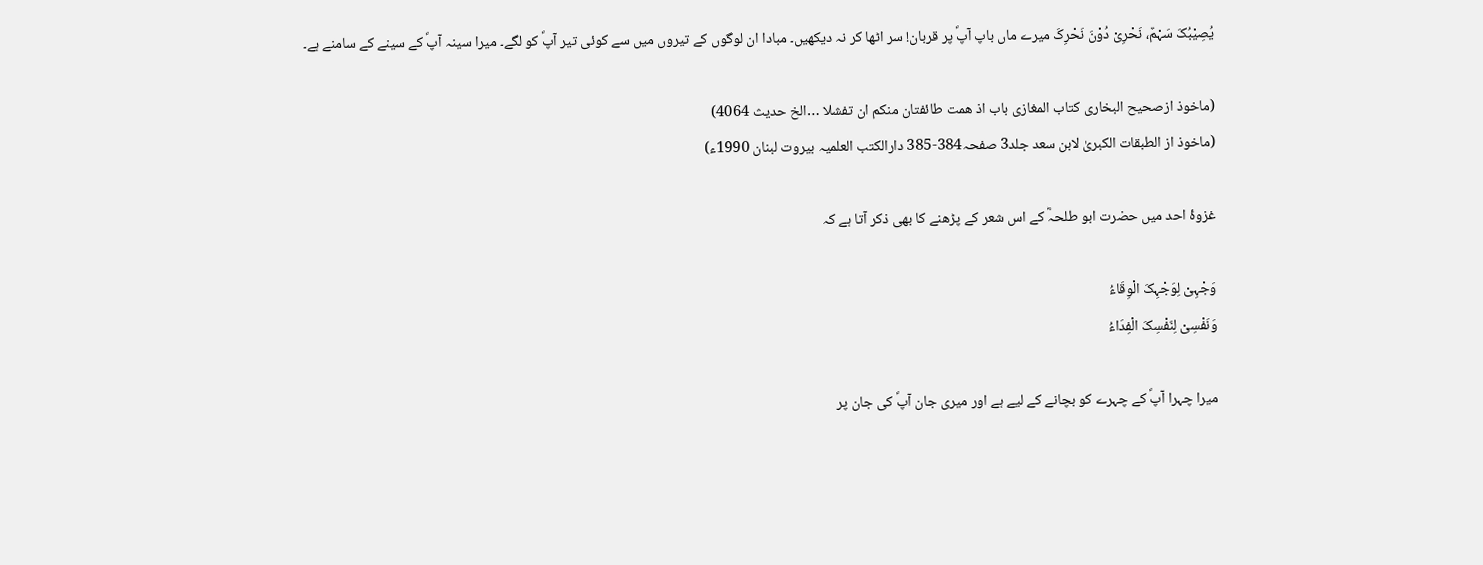یُصِیْبُکَ سَہْمٌ، نَحْرِیْ دُوْنَ نَحْرِکَ میرے ماں باپ آپؐ پر قربان! سر اٹھا کر نہ دیکھیں۔ مبادا ان لوگوں کے تیروں میں سے کوئی تیر آپؐ کو لگے۔ میرا سینہ آپؐ کے سینے کے سامنے ہے۔

(ماخوذ ازصحیح البخاری کتاب المغازی باب اذ ھمت طائفتان منکم ان تفشلا …الخ حدیث 4064)
(ماخوذ از الطبقات الکبریٰ لابن سعد جلد3 صفحہ384-385 دارالکتب العلمیہ بیروت لبنان 1990ء)

غزوۂ احد میں حضرت ابو طلحہؓ کے اس شعر کے پڑھنے کا بھی ذکر آتا ہے کہ

وَجْہِیْ لِوَجْہِکَ الْوِقَاءُ
وَنَفْسِیْ لِنَفْسِکَ الْفِدَاءُ

میرا چہرا آپؐ کے چہرے کو بچانے کے لیے ہے اور میری جان آپؐ کی جان پر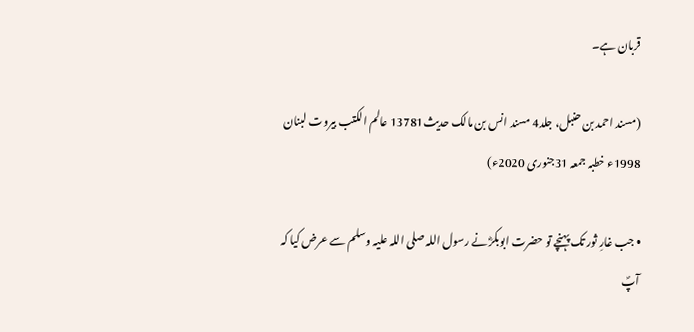قربان ہے۔

(مسند احمد بن حنبل، جلد4 مسند انس بن مالک حدیث13781 عالم الکتب بیروت لبنان 1998ء خطبہ جمعہ 31جنوری 2020ء)

• جب غارِ ثور تک پہنچے تو حضرت ابوبکرؓ نے رسول اللہ صلی اللہ علیہ وسلم سے عرض کیا کہ آپؐ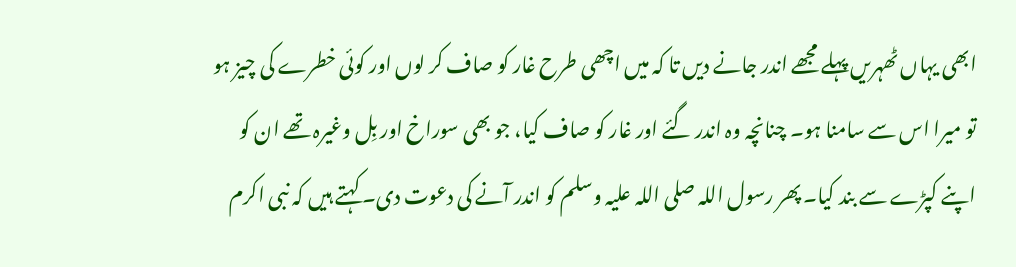ابھی یہاں ٹھہریں پہلے مجھے اندر جانے دیں تا کہ میں اچھی طرح غار کو صاف کر لوں اور کوئی خطرے کی چیز ہو تو میرا اس سے سامنا ہو۔ چنانچہ وہ اندر گئے اور غار کو صاف کیا، جو بھی سوراخ اور بِل وغیرہ تھے ان کو اپنے کپڑے سے بند کیا۔ پھر رسول اللہ صلی اللہ علیہ وسلم کو اندر آنے کی دعوت دی۔ کہتے ہیں کہ نبی اکرم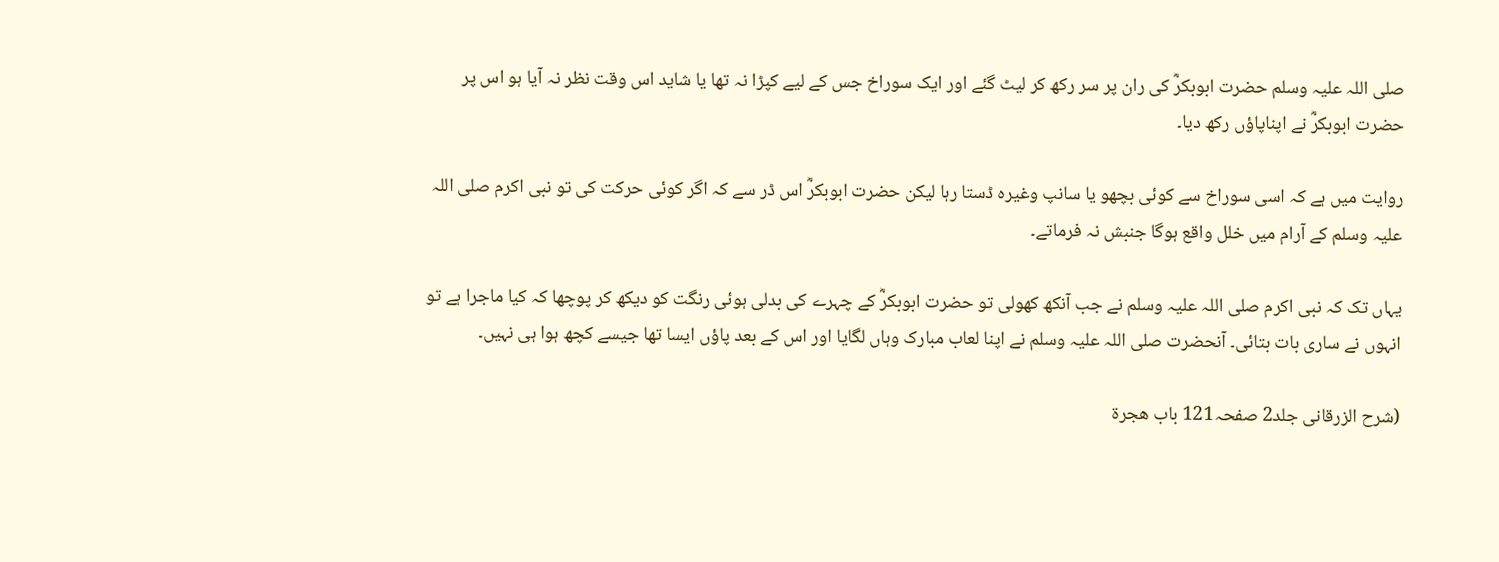صلی اللہ علیہ وسلم حضرت ابوبکرؓ کی ران پر سر رکھ کر لیٹ گئے اور ایک سوراخ جس کے لیے کپڑا نہ تھا یا شاید اس وقت نظر نہ آیا ہو اس پر حضرت ابوبکرؓ نے اپناپاؤں رکھ دیا۔

روایت میں ہے کہ اسی سوراخ سے کوئی بچھو یا سانپ وغیرہ ڈستا رہا لیکن حضرت ابوبکرؓ اس ڈر سے کہ اگر کوئی حرکت کی تو نبی اکرم صلی اللہ علیہ وسلم کے آرام میں خلل واقع ہوگا جنبش نہ فرماتے۔

یہاں تک کہ نبی اکرم صلی اللہ علیہ وسلم نے جب آنکھ کھولی تو حضرت ابوبکرؓ کے چہرے کی بدلی ہوئی رنگت کو دیکھ کر پوچھا کہ کیا ماجرا ہے تو انہوں نے ساری بات بتائی۔ آنحضرت صلی اللہ علیہ وسلم نے اپنا لعاب مبارک وہاں لگایا اور اس کے بعد پاؤں ایسا تھا جیسے کچھ ہوا ہی نہیں۔

(شرح الزرقانی جلد2 صفحہ121 باب ھجرۃ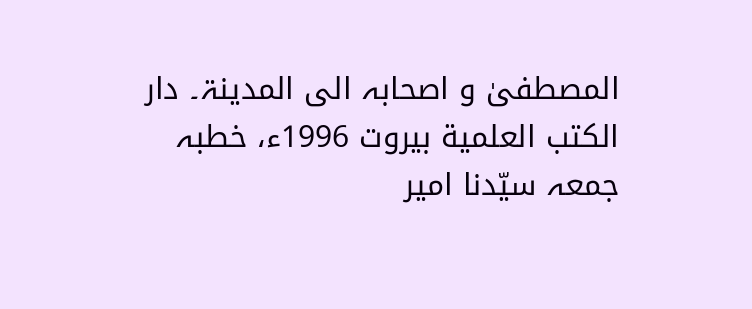المصطفیٰ و اصحابہ الی المدینۃ۔ دار الکتب العلمیة بیروت 1996ء، خطبہ جمعہ سیّدنا امیر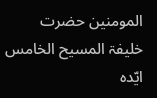المومنین حضرت خلیفۃ المسیح الخامس ایّدہ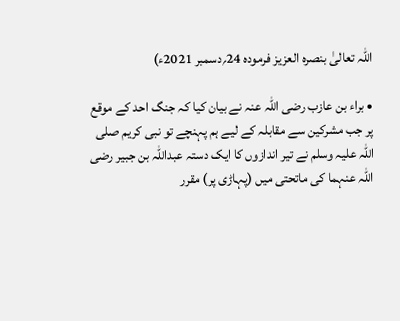اللہ تعالیٰ بنصرہ العزیز فرمودہ 24؍دسمبر 2021ء)

• براء بن عازب رضی اللہ عنہ نے بیان کیا کہ جنگ احد کے موقع پر جب مشرکین سے مقابلہ کے لیے ہم پہنچے تو نبی کریم صلی اللہ علیہ وسلم نے تیر اندازوں کا ایک دستہ عبداللہ بن جبیر رضی اللہ عنہما کی ماتحتی میں (پہاڑی پر) مقرر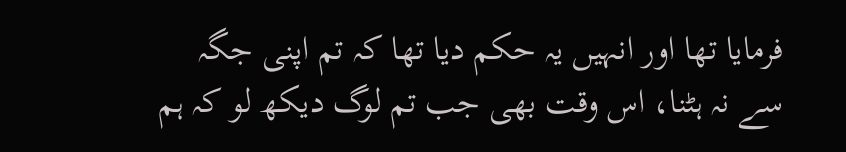فرمایا تھا اور انہیں یہ حکم دیا تھا کہ تم اپنی جگہ سے نہ ہٹنا، اس وقت بھی جب تم لوگ دیکھ لو کہ ہم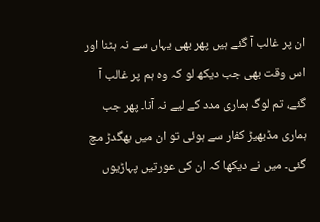ان پر غالب آ گئے ہیں پھر بھی یہاں سے نہ ہٹنا اور اس وقت بھی جب دیکھ لو کہ وہ ہم پر غالب آ گئے، تم لوگ ہماری مدد کے لیے نہ آنا۔ پھر جب ہماری مڈبھیڑ کفار سے ہوئی تو ان میں بھگدڑ مچ گئی۔ میں نے دیکھا کہ ان کی عورتیں پہاڑیوں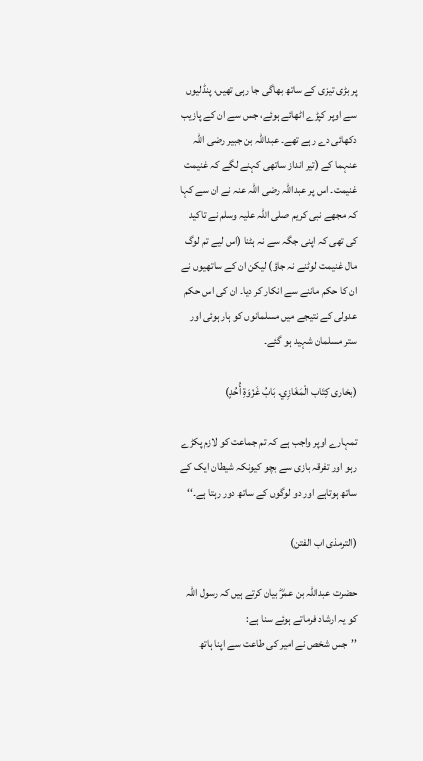پر بڑی تیزی کے ساتھ بھاگی جا رہی تھیں، پنڈلیوں سے اوپر کپڑے اٹھائے ہوئے، جس سے ان کے پازیب دکھائی دے رہے تھے۔ عبداللہ بن جبیر رضی اللہ عنہما کے (تیر انداز ساتھی کہنے لگے کہ غنیمت غنیمت۔ اس پر عبداللہ رضی اللہ عنہ نے ان سے کہا کہ مجھے نبی کریم صلی اللہ علیہ وسلم نے تاکید کی تھی کہ اپنی جگہ سے نہ ہٹنا (اس لیے تم لوگ مال غنیمت لوٹنے نہ جاؤ) لیکن ان کے ساتھیوں نے ان کا حکم ماننے سے انکار کر دیا۔ ان کی اس حکم عدولی کے نتیجے میں مسلمانوں کو ہار ہوئی اور ستر مسلمان شہید ہو گئے۔

(بخاری كِتَاب الْمَغَازِي. بَابُ غَزْوَةِ أُحُدٍ)

تمہارے اوپر واجب ہے کہ تم جماعت کو لازم پکڑے رہو اور تفرقہ بازی سے بچو کیونکہ شیطان ایک کے ساتھ ہوتاہے اور دو لوگوں کے ساتھ دور رہتا ہے۔‘‘

(الترمذی اب الفتن)

حضرت عبداللہ بن عمرؓ بیان کرتے ہیں کہ رسول اللہ کو یہ ارشاد فرماتے ہوئے سنا ہے:
’’جس شخص نے امیر کی طاعت سے اپنا ہاتھ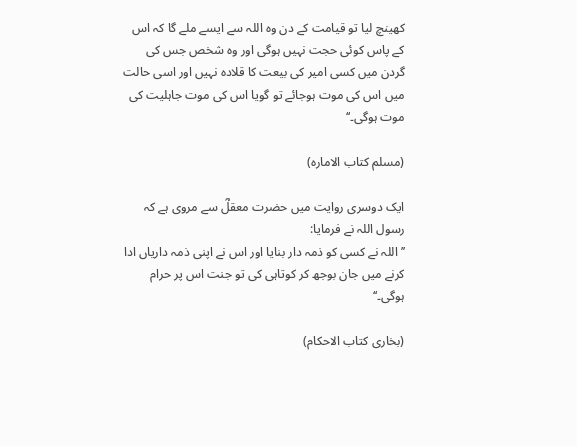کھینچ لیا تو قیامت کے دن وہ اللہ سے ایسے ملے گا کہ اس کے پاس کوئی حجت نہیں ہوگی اور وہ شخص جس کی گردن میں کسی امیر کی بیعت کا قلادہ نہیں اور اسی حالت میں اس کی موت ہوجائے تو گویا اس کی موت جاہلیت کی موت ہوگی۔‘‘

(مسلم کتاب الامارہ)

ایک دوسری روایت میں حضرت معقلؓ سے مروی ہے کہ رسول اللہ نے فرمایا:
’’اللہ نے کسی کو ذمہ دار بنایا اور اس نے اپنی ذمہ داریاں ادا کرنے میں جان بوجھ کر کوتاہی کی تو جنت اس پر حرام ہوگی۔‘‘

(بخاری کتاب الاحکام)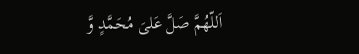اَللّهُمَّ صَلَّ عَلیَ مُحَمَّدٍ وَّ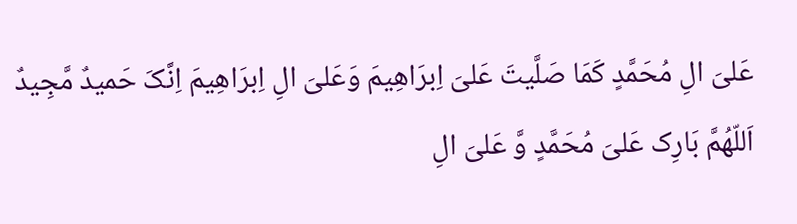عَلیَ الِ مُحَمَّدٍ کَمَا صَلَّیتَ عَلیَ اِبرَاهِیمَ وَعَلیَ الِ اِبرَاهِیمَ اِنَّکَ حَمیدٌ مَّجِیدٌ
اَللّهُمَّ بَارِک عَلیَ مُحَمَّدٍ وَّ عَلیَ الِ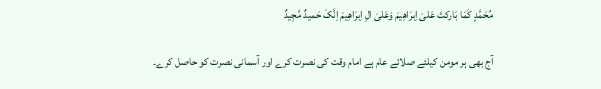مُحَمَّدٍ کَمَا بَارکتَ عَلیَ اِبرَاهِیمَ وَعَلیَ الِ اِبرَاهِیمَ اِنَّکَ حَمیدٌ مَّجِیدٌ

آج بھی ہر مومن کیلئے صلائے عام ہے امام وقت کی نصرت کرے اور آسمانی نصرت کو حاصل کرے۔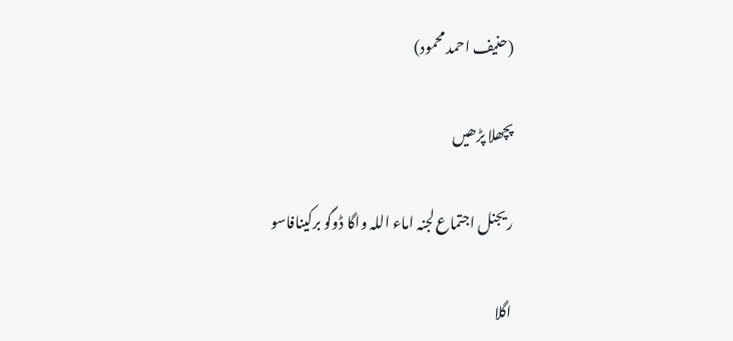(حنیف احمد محمود)

پچھلا پڑھیں

ریجنل اجتماع لجنہ اماء اللہ واگا ڈوگو برکینافاسو

اگلا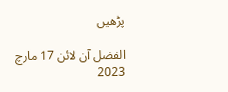پڑھیں

الفضل آن لائن 17 مارچ 2023